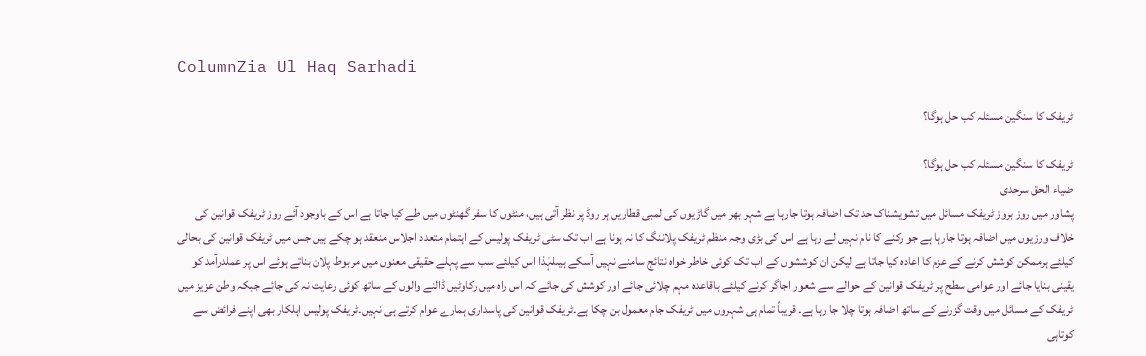ColumnZia Ul Haq Sarhadi

ٹریفک کا سنگین مسئلہ کب حل ہوگا؟

ٹریفک کا سنگین مسئلہ کب حل ہوگا؟
ضیاء الحق سرحدی
پشاور میں روز بروز ٹریفک مسائل میں تشویشناک حد تک اضافہ ہوتا جارہا ہے شہر بھر میں گاڑیوں کی لمبی قطاریں ہر روڈ پر نظر آتی ہیں، منٹوں کا سفر گھنٹوں میں طے کیا جاتا ہے اس کے باوجود آئے روز ٹریفک قوانین کی خلاف ورزیوں میں اضافہ ہوتا جارہا ہے جو رکنے کا نام نہیں لے رہا ہے اس کی بڑی وجہ منظم ٹریفک پلاننگ کا نہ ہونا ہے اب تک سٹی ٹریفک پولیس کے اہتمام متعدد اجلاس منعقد ہو چکے ہیں جس میں ٹریفک قوانین کی بحالی کیلئے ہرممکن کوشش کرنے کے عزم کا اعادہ کیا جاتا ہے لیکن ان کوششوں کے اب تک کوئی خاطر خواہ نتائج سامنے نہیں آسکے ہیںلہٰذا اس کیلئے سب سے پہلے حقیقی معنوں میں مربوط پلان بناتے ہوئے اس پر عملدرآمد کو یقینی بنایا جائے اور عوامی سطح پر ٹریفک قوانین کے حوالے سے شعور اجاگر کرنے کیلئے باقاعدہ مہم چلائی جائے اور کوشش کی جائے کہ اس راہ میں رکاوٹیں ڈالنے والوں کے ساتھ کوئی رعایت نہ کی جائے جبکہ وطن عزیز میں ٹریفک کے مسائل میں وقت گزرنے کے ساتھ اضافہ ہوتا چلا جا رہا ہے۔ قریباً تمام ہی شہروں میں ٹریفک جام معمول بن چکا ہے۔ٹریفک قوانین کی پاسداری ہمارے عوام کرتے ہی نہیں۔ٹریفک پولیس اہلکار بھی اپنے فرائض سے کوتاہی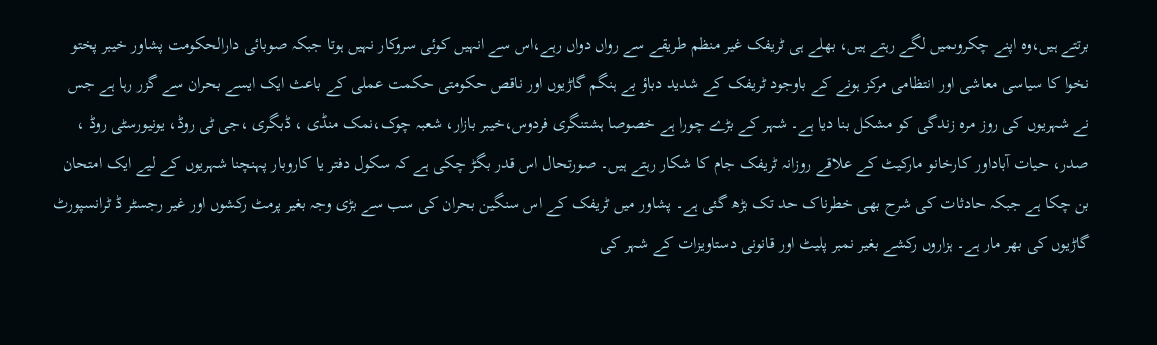برتتے ہیں،وہ اپنے چکروںمیں لگے رہتے ہیں، بھلے ہی ٹریفک غیر منظم طریقے سے رواں دواں رہے،اس سے انہیں کوئی سروکار نہیں ہوتا جبکہ صوبائی دارالحکومت پشاور خیبر پختو نخوا کا سیاسی معاشی اور انتظامی مرکز ہونے کے باوجود ٹریفک کے شدید دباؤ بے ہنگم گاڑیوں اور ناقص حکومتی حکمت عملی کے باعث ایک ایسے بحران سے گزر رہا ہے جس نے شہریوں کی روز مرہ زندگی کو مشکل بنا دیا ہے۔ شہر کے بڑے چورا ہے خصوصا ہشتنگری فردوس،خیبر بازار، شعبہ چوک،نمک منڈی ، ڈبگری ،جی ٹی روڈ، یونیورسٹی روڈ ، صدر، حیات آباداور کارخانو مارکیٹ کے علاقے روزانہ ٹریفک جام کا شکار رہتے ہیں۔ صورتحال اس قدر بگڑ چکی ہے کہ سکول دفتر یا کاروبار پہنچنا شہریوں کے لیے ایک امتحان بن چکا ہے جبکہ حادثات کی شرح بھی خطرناک حد تک بڑھ گئی ہے۔ پشاور میں ٹریفک کے اس سنگین بحران کی سب سے بڑی وجہ بغیر پرمٹ رکشوں اور غیر رجسٹر ڈ ٹرانسپورٹ گاڑیوں کی بھر مار ہے۔ ہزاروں رکشے بغیر نمبر پلیٹ اور قانونی دستاویزات کے شہر کی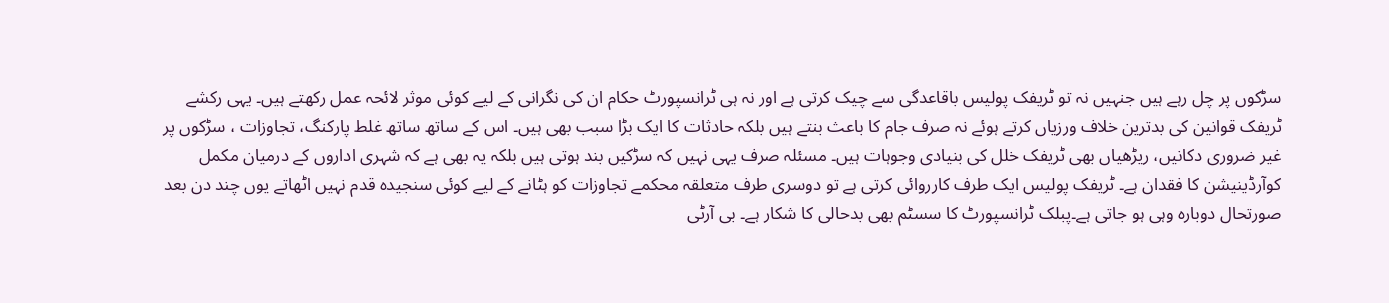سڑکوں پر چل رہے ہیں جنہیں نہ تو ٹریفک پولیس باقاعدگی سے چیک کرتی ہے اور نہ ہی ٹرانسپورٹ حکام ان کی نگرانی کے لیے کوئی موثر لائحہ عمل رکھتے ہیں۔ یہی رکشے ٹریفک قوانین کی بدترین خلاف ورزیاں کرتے ہوئے نہ صرف جام کا باعث بنتے ہیں بلکہ حادثات کا ایک بڑا سبب بھی ہیں۔ اس کے ساتھ ساتھ غلط پارکنگ، تجاوزات ، سڑکوں پر غیر ضروری دکانیں، ریڑھیاں بھی ٹریفک خلل کی بنیادی وجوہات ہیں۔ مسئلہ صرف یہی نہیں کہ سڑکیں بند ہوتی ہیں بلکہ یہ بھی ہے کہ شہری اداروں کے درمیان مکمل کوآرڈینیشن کا فقدان ہے۔ ٹریفک پولیس ایک طرف کارروائی کرتی ہے تو دوسری طرف متعلقہ محکمے تجاوزات کو ہٹانے کے لیے کوئی سنجیدہ قدم نہیں اٹھاتے یوں چند دن بعد صورتحال دوبارہ وہی ہو جاتی ہے۔پبلک ٹرانسپورٹ کا سسٹم بھی بدحالی کا شکار ہے۔ بی آرٹی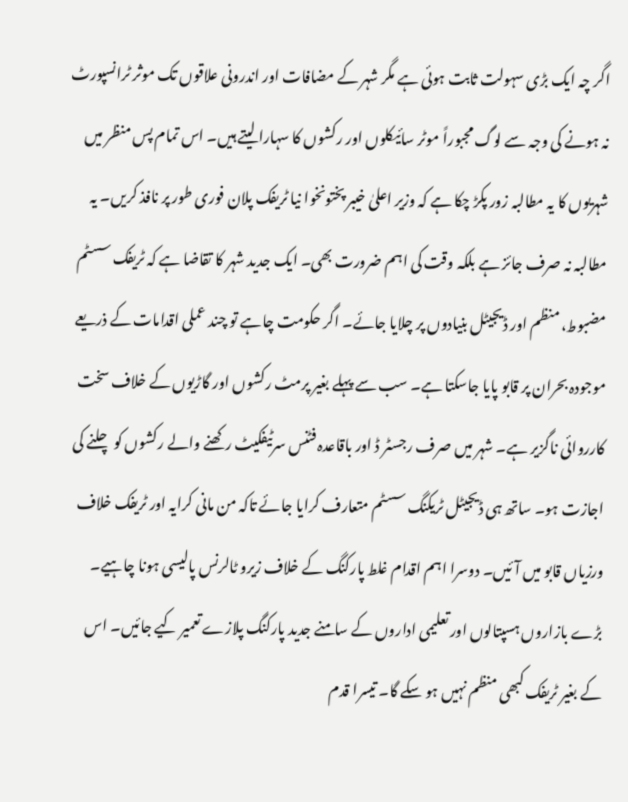اگر چہ ایک بڑی سہولت ثابت ہوئی ہے مگر شہر کے مضافات اور اندرونی علاقوں تک موثر ٹرانسپورٹ نہ ہونے کی وجہ سے لوگ مجبوراً موٹر سائیکلوں اور رکشوں کا سہارا لیتے ہیں۔ اس تمام پس منظر میں شہریوں کا یہ مطالبہ زور پکڑ چکا ہے کہ وزیر اعلیٰ خیبر پختونخوا نیا ٹریفک پلان فوری طور پر نافذ کریں۔ یہ مطالبہ نہ صرف جائز ہے بلکہ وقت کی اہم ضرورت بھی۔ ایک جدید شہر کا تقاضا ہے کہ ٹریفک سسٹم مضبوط، منظم اور ڈیجیٹل بنیادوں پر چلایا جائے۔ اگر حکومت چاہے تو چند عملی اقدامات کے ذریعے موجودہ بحران پر قابو پایا جاسکتا ہے۔ سب سے پہلے بغیر پرمٹ رکشوں اور گاڑیوں کے خلاف سخت کارروائی ناگزیر ہے۔ شہر میں صرف رجسٹر ڈ اور باقاعدہ فٹنس سرٹیفکیٹ رکھنے والے رکشوں کو چلنے کی اجازت ہو۔ ساتھ ہی ڈیجیٹل ٹریکنگ سسٹم متعارف کرایا جائے تاکہ من مانی کرایہ اور ٹریفک خلاف ورزیاں قابو میں آئیں۔ دوسرا اہم اقدام غلط پارکنگ کے خلاف زیرو ٹالرنس پالیسی ہونا چاہیے۔ بڑے بازاروں ہسپتالوں اور تعلیمی اداروں کے سامنے جدید پارکنگ پلازے تعمیر کیے جائیں۔ اس کے بغیر ٹریفک کبھی منظم نہیں ہو سکے گا۔ تیسرا قدم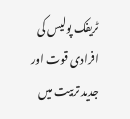ٹریفک پولیس کی افرادی قوت اور جدید تربیت میں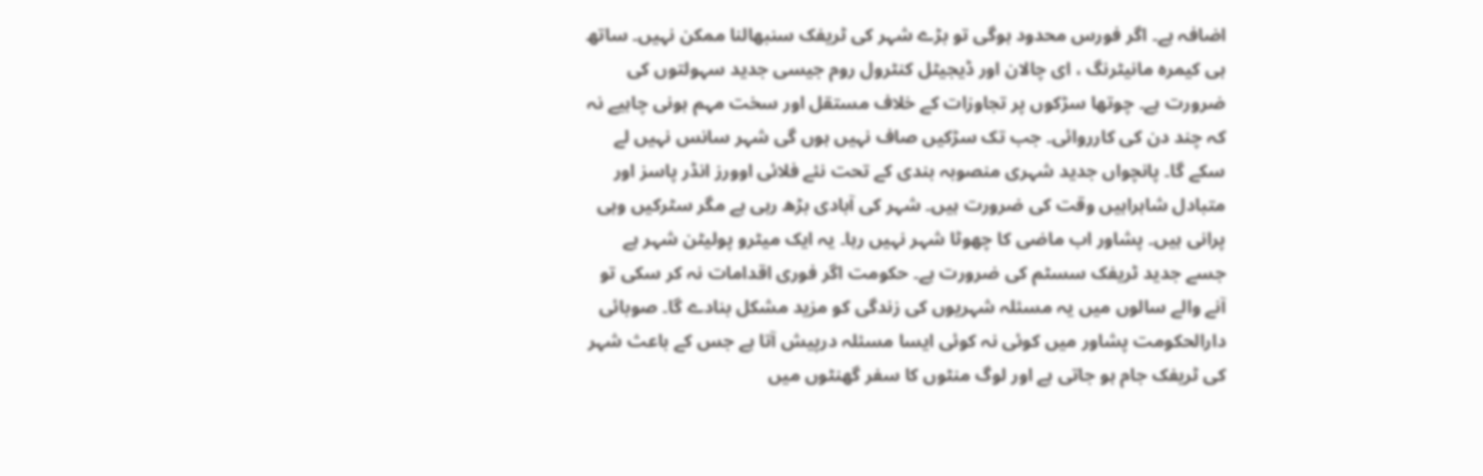اضافہ ہے۔ اگر فورس محدود ہوگی تو بڑے شہر کی ٹریفک سنبھالنا ممکن نہیں۔ ساتھ ہی کیمرہ مانیٹرنگ ، ای چالان اور ڈیجیٹل کنٹرول روم جیسی جدید سہولتوں کی ضرورت ہے۔ چوتھا سڑکوں پر تجاوزات کے خلاف مستقل اور سخت مہم ہونی چاہیے نہ کہ چند دن کی کارروائی۔ جب تک سڑکیں صاف نہیں ہوں گی شہر سانس نہیں لے سکے گا۔ پانچواں جدید شہری منصوبہ بندی کے تحت نئے فلائی اوورز انڈر پاسز اور متبادل شاہراہیں وقت کی ضرورت ہیں۔ شہر کی آبادی بڑھ رہی ہے مگر سٹرکیں وہی پرانی ہیں۔ پشاور اب ماضی کا چھوٹا شہر نہیں رہا۔ یہ ایک میٹرو پولیٹن شہر ہے جسے جدید ٹریفک سسٹم کی ضرورت ہے۔ حکومت اگر فوری اقدامات نہ کر سکی تو آنے والے سالوں میں یہ مسئلہ شہریوں کی زندگی کو مزید مشکل بنادے گا۔ صوبائی دارالحکومت پشاور میں کوئی نہ کوئی ایسا مسئلہ درپیش آتا ہے جس کے باعث شہر کی ٹریفک جام ہو جاتی ہے اور لوگ منٹوں کا سفر گھنٹوں میں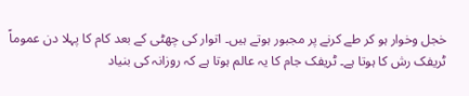خجل وخوار ہو کر طے کرنے پر مجبور ہوتے ہیں۔ اتوار کی چھٹی کے بعد کام کا پہلا دن عموماً ٹریفک رش کا ہوتا ہے۔ ٹریفک جام کا یہ عالم ہوتا ہے کہ روزانہ کی بنیاد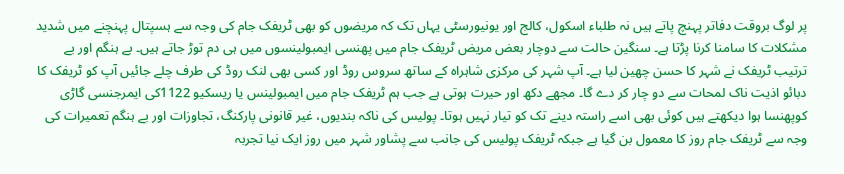پر لوگ بروقت دفاتر پہنچ پاتے ہیں نہ طلباء اسکول، کالج اور یونیورسٹی یہاں تک کہ مریضوں کو بھی ٹریفک جام کی وجہ سے ہسپتال پہنچنے میں شدید مشکلات کا سامنا کرنا پڑتا ہے۔ سنگین حالت سے دوچار بعض مریض ٹریفک جام میں پھنسی ایمبولینسوں میں ہی دم توڑ جاتے ہیں۔ بے ہنگم اور بے ترتیب ٹریفک نے شہر کا حسن چھین لیا ہے۔ آپ شہر کی مرکزی شاہراہ کے ساتھ سروس روڈ اور کسی بھی لنک روڈ کی طرف چلے جائیں آپ کو ٹریفک کا دبائو اذیت ناک لمحات سے دو چار کر دے گا۔ مجھے دکھ اور حیرت ہوتی ہے جب ہم ٹریفک جام میں ایمبولینس یا ریسکیو 1122کی ایمرجنسی گاڑی کوپھنسا ہوا دیکھتے ہیں کوئی بھی اسے راستہ دینے تک کو تیار نہیں ہوتا۔ پولیس کی ناکہ بندیوں، غیر قانونی پارکنگ، تجاوزات اور بے ہنگم تعمیرات کی وجہ سے ٹریفک جام روز کا معمول بن گیا ہے جبکہ ٹریفک پولیس کی جانب سے پشاور شہر میں روز ایک نیا تجربہ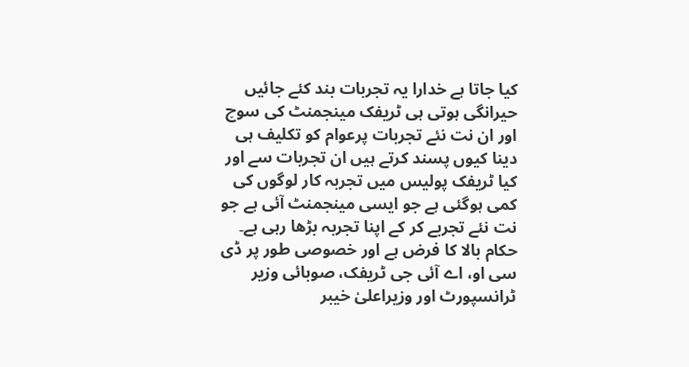کیا جاتا ہے خدارا یہ تجربات بند کئے جائیں حیرانگی ہوتی ہی ٹریفک مینجمنٹ کی سوچ اور ان نت نئے تجربات پرعوام کو تکلیف ہی دینا کیوں پسند کرتے ہیں ان تجربات سے اور کیا ٹریفک پولیس میں تجربہ کار لوگوں کی کمی ہوگئی ہے جو ایسی مینجمنٹ آئی ہے جو نت نئے تجربے کر کے اپنا تجربہ بڑھا رہی ہے۔ حکام بالا کا فرض ہے اور خصوصی طور پر ڈی سی او، اے آئی جی ٹریفک، صوبائی وزیر ٹرانسپورٹ اور وزیراعلیٰ خیبر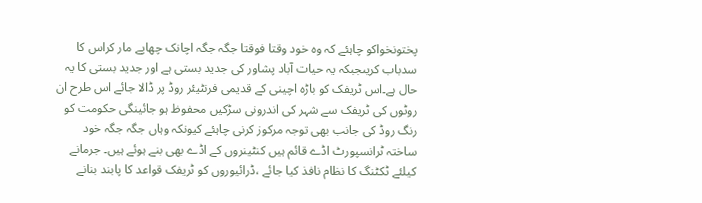پختونخواکو چاہئے کہ وہ خود وقتا فوقتا جگہ جگہ اچانک چھاپے مار کراس کا سدباب کریںجبکہ یہ حیات آباد پشاور کی جدید بستی ہے اور جدید بستی کا یہ حال ہے۔اس ٹریفک کو باڑہ اچینی کے قدیمی فرنٹیئر روڈ پر ڈالا جائے اس طرح ان روٹوں کی ٹریفک سے شہر کی اندرونی سڑکیں محفوظ ہو جائینگی حکومت کو رنگ روڈ کی جانب بھی توجہ مرکوز کرنی چاہئے کیونکہ وہاں جگہ جگہ خود ساختہ ٹرانسپورٹ اڈے قائم ہیں کنٹینروں کے اڈے بھی بنے ہوئے ہیں۔ جرمانے کیلئے ٹکٹنگ کا نظام نافذ کیا جائے ،ڈرائیوروں کو ٹریفک قواعد کا پابند بنانے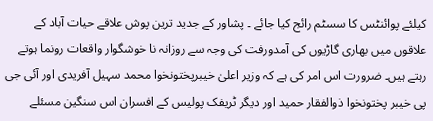کیلئے پوائنٹس کا سسٹم رائج کیا جائے ۔ پشاور کے جدید ترین پوش علاقے حیات آباد کے علاقوں میں بھاری گاڑیوں کی آمدورفت کی وجہ سے روزانہ نا خوشگوار واقعات رونما ہوتے رہتے ہیں۔ ضرورت اس امر کی ہے کہ وزیر اعلیٰ خیبرپختونخوا محمد سہیل آفریدی اور آئی جی پی خیبر پختونخوا ذوالفقار حمید اور دیگر ٹریفک پولیس کے افسران اس سنگین مسئلے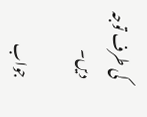کی طرف توجہ دیں۔

جواب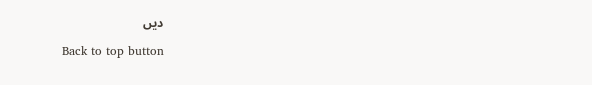دیں

Back to top button